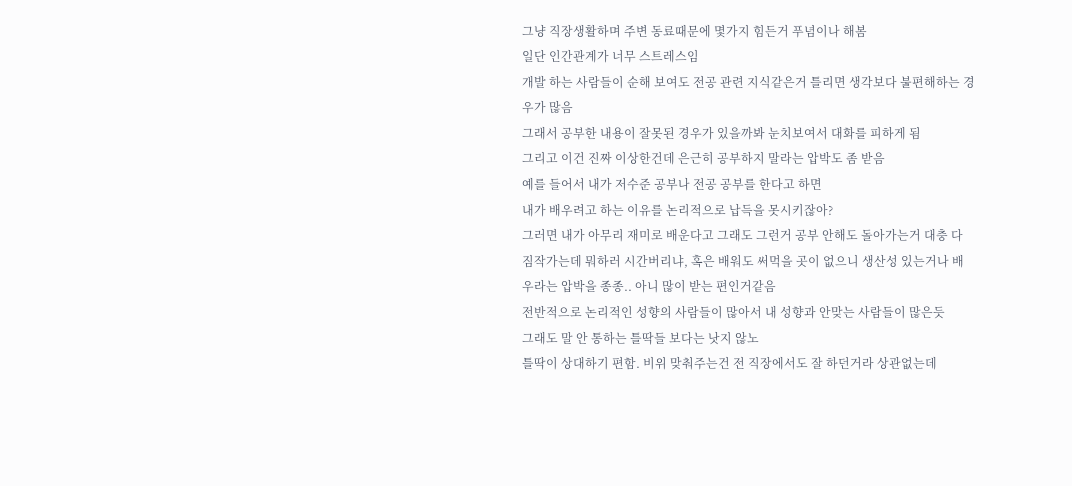그냥 직장생활하며 주변 동료때문에 몇가지 힘든거 푸념이나 해봄
일단 인간관계가 너무 스트레스임
개발 하는 사람들이 순해 보여도 전공 관련 지식같은거 틀리면 생각보다 불편해하는 경우가 많음
그래서 공부한 내용이 잘못된 경우가 있을까봐 눈치보여서 대화를 피하게 됨
그리고 이건 진짜 이상한건데 은근히 공부하지 말라는 압박도 좀 받음
예를 들어서 내가 저수준 공부나 전공 공부를 한다고 하면
내가 배우려고 하는 이유를 논리적으로 납득을 못시키잖아?
그러면 내가 아무리 재미로 배운다고 그래도 그런거 공부 안해도 돌아가는거 대충 다 짐작가는데 뭐하러 시간버리냐, 혹은 배워도 써먹을 곳이 없으니 생산성 있는거나 배우라는 압박을 종종.. 아니 많이 받는 편인거같음
전반적으로 논리적인 성향의 사람들이 많아서 내 성향과 안맞는 사람들이 많은듯
그래도 말 안 통하는 틀딱들 보다는 낫지 않노
틀딱이 상대하기 편함. 비위 맞춰주는건 전 직장에서도 잘 하던거라 상관없는데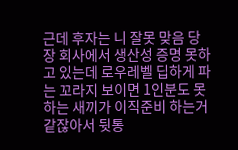근데 후자는 니 잘못 맞음 당장 회사에서 생산성 증명 못하고 있는데 로우레벨 딥하게 파는 꼬라지 보이면 1인분도 못하는 새끼가 이직준비 하는거 같잖아서 뒷통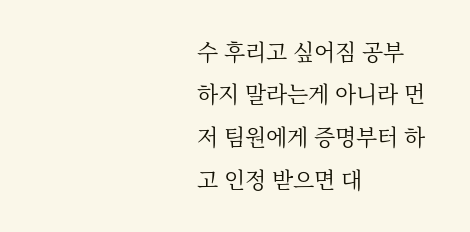수 후리고 싶어짐 공부 하지 말라는게 아니라 먼저 팀원에게 증명부터 하고 인정 받으면 대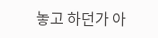놓고 하던가 아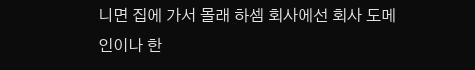니면 집에 가서 몰래 하셈 회사에선 회사 도메인이나 한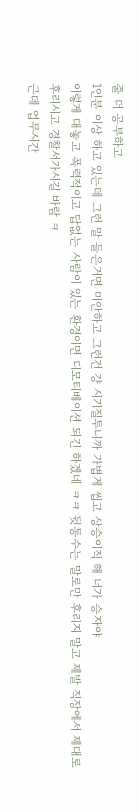줄 더 공부하고
1인분 이상 하고 있는데 그런 말 들은거면 미안하고 그런건 걍 시기질투니까 가볍게 씹고 상승이직 해 너가 승자야
이렇게 대놓고 폭력적이고 답없는 사람이 있는 환경이면 디모티베이션 되긴 하겠네 ㅋㅋ 뒷통수는 말로만 후리지 말고 제발 직장에서 제대로 후리시고 경찰서가시길 바람 ㅋ
근데 업무시간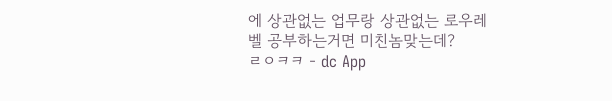에 상관없는 업무랑 상관없는 로우레벨 공부하는거면 미친놈맞는데?
ㄹㅇㅋㅋ - dc App